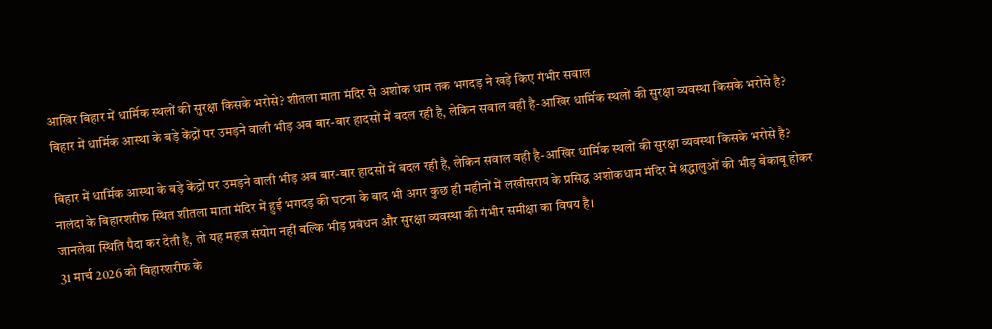आखिर बिहार में धार्मिक स्थलों की सुरक्षा किसके भरोसे? शीतला माता मंदिर से अशोक धाम तक भगदड़ ने खड़े किए गंभीर सवाल
बिहार में धार्मिक आस्था के बड़े केंद्रों पर उमड़ने वाली भीड़ अब बार-बार हादसों में बदल रही है, लेकिन सवाल वही है-आखिर धार्मिक स्थलों की सुरक्षा व्यवस्था किसके भरोसे है?

बिहार में धार्मिक आस्था के बड़े केंद्रों पर उमड़ने वाली भीड़ अब बार-बार हादसों में बदल रही है, लेकिन सवाल वही है-आखिर धार्मिक स्थलों की सुरक्षा व्यवस्था किसके भरोसे है? नालंदा के बिहारशरीफ स्थित शीतला माता मंदिर में हुई भगदड़ की घटना के बाद भी अगर कुछ ही महीनों में लखीसराय के प्रसिद्ध अशोकधाम मंदिर में श्रद्धालुओं की भीड़ बेकाबू होकर जानलेवा स्थिति पैदा कर देती है, तो यह महज संयोग नहीं बल्कि भीड़ प्रबंधन और सुरक्षा व्यवस्था की गंभीर समीक्षा का विषय है।
31 मार्च 2026 को बिहारशरीफ के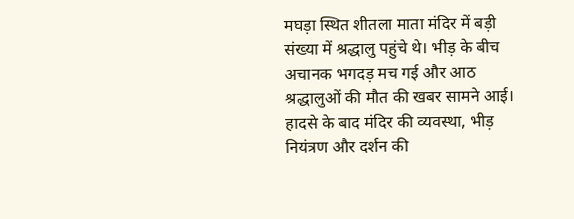मघड़ा स्थित शीतला माता मंदिर में बड़ी संख्या में श्रद्धालु पहुंचे थे। भीड़ के बीच अचानक भगदड़ मच गई और आठ श्रद्धालुओं की मौत की खबर सामने आई। हादसे के बाद मंदिर की व्यवस्था, भीड़ नियंत्रण और दर्शन की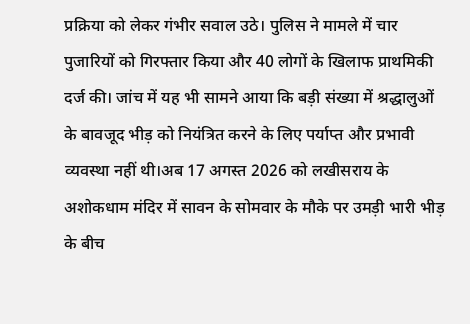प्रक्रिया को लेकर गंभीर सवाल उठे। पुलिस ने मामले में चार पुजारियों को गिरफ्तार किया और 40 लोगों के खिलाफ प्राथमिकी दर्ज की। जांच में यह भी सामने आया कि बड़ी संख्या में श्रद्धालुओं के बावजूद भीड़ को नियंत्रित करने के लिए पर्याप्त और प्रभावी व्यवस्था नहीं थी।अब 17 अगस्त 2026 को लखीसराय के अशोकधाम मंदिर में सावन के सोमवार के मौके पर उमड़ी भारी भीड़ के बीच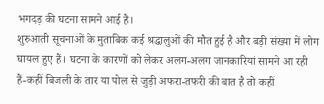भगदड़ की घटना सामने आई है।
शुरुआती सूचनाओं के मुताबिक कई श्रद्धालुओं की मौत हुई है और बड़ी संख्या में लोग घायल हुए हैं। घटना के कारणों को लेकर अलग-अलग जानकारियां सामने आ रही हैं-कहीं बिजली के तार या पोल से जुड़ी अफरा-तफरी की बात है तो कहीं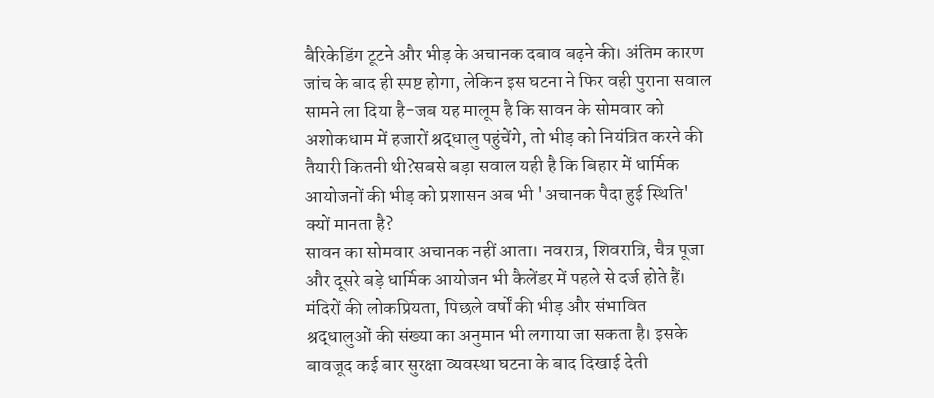बैरिकेडिंग टूटने और भीड़ के अचानक दबाव बढ़ने की। अंतिम कारण जांच के बाद ही स्पष्ट होगा, लेकिन इस घटना ने फिर वही पुराना सवाल सामने ला दिया है-जब यह मालूम है कि सावन के सोमवार को अशोकधाम में हजारों श्रद्धालु पहुंचेंगे, तो भीड़ को नियंत्रित करने की तैयारी कितनी थी?सबसे बड़ा सवाल यही है कि बिहार में धार्मिक आयोजनों की भीड़ को प्रशासन अब भी 'अचानक पैदा हुई स्थिति' क्यों मानता है?
सावन का सोमवार अचानक नहीं आता। नवरात्र, शिवरात्रि, चैत्र पूजा और दूसरे बड़े धार्मिक आयोजन भी कैलेंडर में पहले से दर्ज होते हैं। मंदिरों की लोकप्रियता, पिछले वर्षों की भीड़ और संभावित श्रद्धालुओं की संख्या का अनुमान भी लगाया जा सकता है। इसके बावजूद कई बार सुरक्षा व्यवस्था घटना के बाद दिखाई देती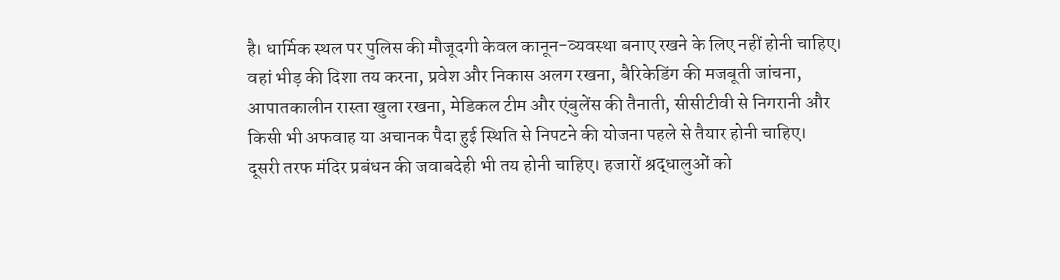है। धार्मिक स्थल पर पुलिस की मौजूदगी केवल कानून-व्यवस्था बनाए रखने के लिए नहीं होनी चाहिए। वहां भीड़ की दिशा तय करना, प्रवेश और निकास अलग रखना, बैरिकेडिंग की मजबूती जांचना, आपातकालीन रास्ता खुला रखना, मेडिकल टीम और एंबुलेंस की तैनाती, सीसीटीवी से निगरानी और किसी भी अफवाह या अचानक पैदा हुई स्थिति से निपटने की योजना पहले से तैयार होनी चाहिए।
दूसरी तरफ मंदिर प्रबंधन की जवाबदेही भी तय होनी चाहिए। हजारों श्रद्धालुओं को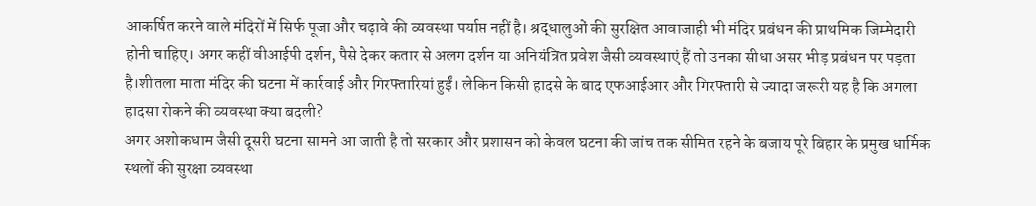आकर्षित करने वाले मंदिरों में सिर्फ पूजा और चढ़ावे की व्यवस्था पर्याप्त नहीं है। श्रद्धालुओं की सुरक्षित आवाजाही भी मंदिर प्रबंधन की प्राथमिक जिम्मेदारी होनी चाहिए। अगर कहीं वीआईपी दर्शन, पैसे देकर कतार से अलग दर्शन या अनियंत्रित प्रवेश जैसी व्यवस्थाएं हैं तो उनका सीधा असर भीड़ प्रबंधन पर पड़ता है।शीतला माता मंदिर की घटना में कार्रवाई और गिरफ्तारियां हुईं। लेकिन किसी हादसे के बाद एफआईआर और गिरफ्तारी से ज्यादा जरूरी यह है कि अगला हादसा रोकने की व्यवस्था क्या बदली?
अगर अशोकधाम जैसी दूसरी घटना सामने आ जाती है तो सरकार और प्रशासन को केवल घटना की जांच तक सीमित रहने के बजाय पूरे बिहार के प्रमुख धार्मिक स्थलों की सुरक्षा व्यवस्था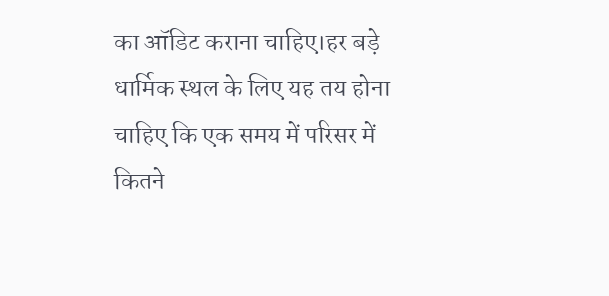का ऑडिट कराना चाहिए।हर बड़े धार्मिक स्थल के लिए यह तय होना चाहिए कि एक समय में परिसर में कितने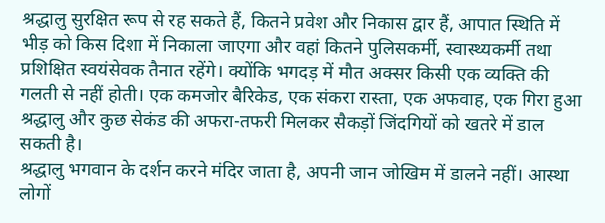श्रद्धालु सुरक्षित रूप से रह सकते हैं, कितने प्रवेश और निकास द्वार हैं, आपात स्थिति में भीड़ को किस दिशा में निकाला जाएगा और वहां कितने पुलिसकर्मी, स्वास्थ्यकर्मी तथा प्रशिक्षित स्वयंसेवक तैनात रहेंगे। क्योंकि भगदड़ में मौत अक्सर किसी एक व्यक्ति की गलती से नहीं होती। एक कमजोर बैरिकेड, एक संकरा रास्ता, एक अफवाह, एक गिरा हुआ श्रद्धालु और कुछ सेकंड की अफरा-तफरी मिलकर सैकड़ों जिंदगियों को खतरे में डाल सकती है।
श्रद्धालु भगवान के दर्शन करने मंदिर जाता है, अपनी जान जोखिम में डालने नहीं। आस्था लोगों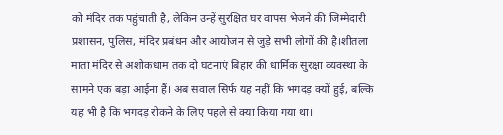को मंदिर तक पहुंचाती है, लेकिन उन्हें सुरक्षित घर वापस भेजने की जिम्मेदारी प्रशासन, पुलिस, मंदिर प्रबंधन और आयोजन से जुड़े सभी लोगों की है।शीतला माता मंदिर से अशोकधाम तक दो घटनाएं बिहार की धार्मिक सुरक्षा व्यवस्था के सामने एक बड़ा आईना हैं। अब सवाल सिर्फ यह नहीं कि भगदड़ क्यों हुई, बल्कि यह भी है कि भगदड़ रोकने के लिए पहले से क्या किया गया था।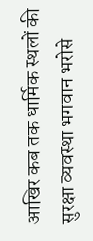आखिर कब तक धार्मिक स्थलों की सुरक्षा व्यवस्था भगवान भरोसे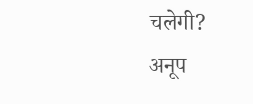चलेगी?
अनूप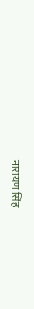नारायण सिंह